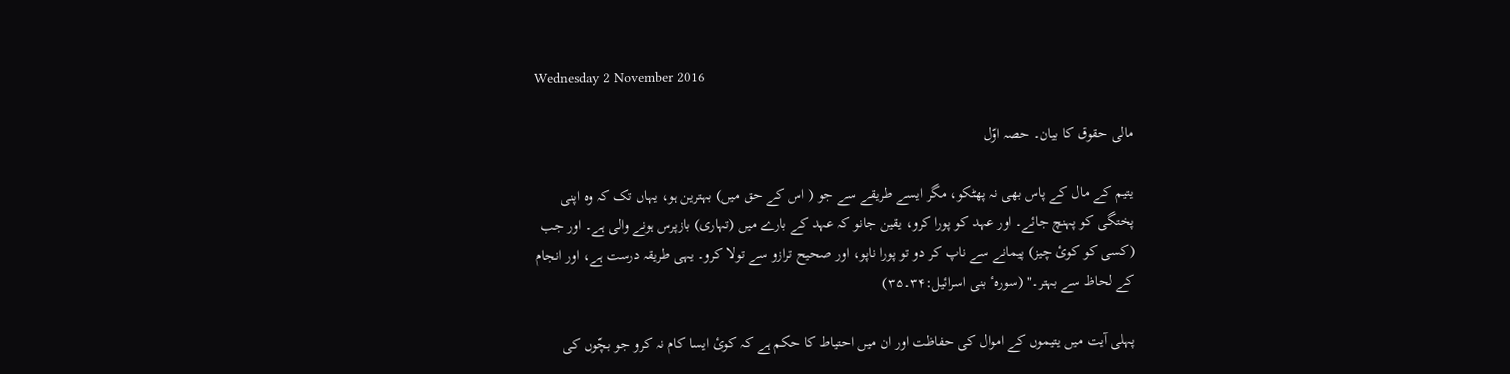Wednesday 2 November 2016

مالی حقوق کا بیان۔ حصہ اوّل

یتیم کے مال کے پاس بھی نہ پھٹکو، مگر ایسے طریقے سے جو ( اس کے حق میں) بہترین ہو، یہاں تک کہ وہ اپنی پختگی کو پہنچ جائے۔ اور عہد کو پورا کرو، یقین جانو کہ عہد کے بارے میں (تہاری) بازپرس ہونے والی ہے۔ اور جب (کسی کو کوئ چیز) پیمانے سے ناپ کر دو تو پورا ناپو، اور صحیح ترازو سے تولا کرو۔ یہی طریقہ درست ہے، اور انجام کے لحاظ سے بہتر۔" (سورہٴ بنی اسرائیل:۳۴۔۳۵)

پہلی آیت میں یتیموں کے اموال کی حفاظت اور ان میں احتیاط کا حکم ہے کہ کوئ ایسا کام نہ کرو جو بچّوں کی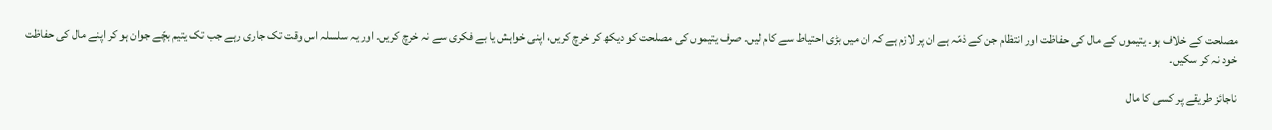مصلحت کے خلاف ہو۔ یتیموں کے مال کی حفاظت اور انتظام جن کے ذمّہ ہے ان پر لازم ہے کہ ان میں بڑی احتیاط سے کام لیں۔ صرف یتیموں کی مصلحت کو دیکھ کر خرچ کریں، اپنی خواہش یا بے فکری سے نہ خرچ کریں۔ اور یہ سلسلہ اس وقت تک جاری رہے جب تک یتیم بچّے جوان ہو کر اپنے مال کی حفاظت خود نہ کر سکیں۔

ناجائز طریقے پر کسی کا مال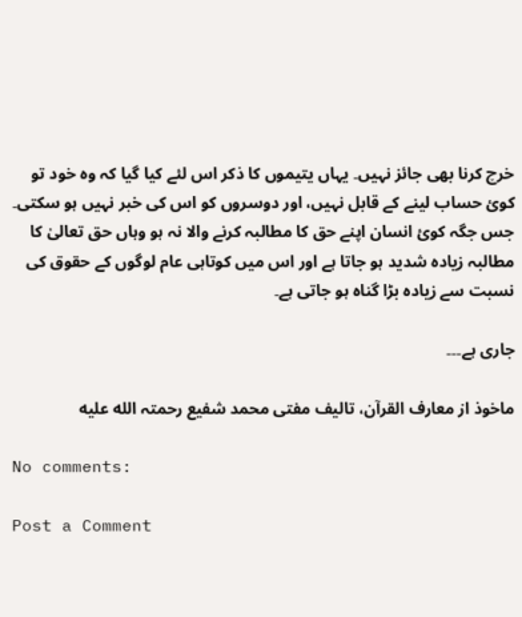خرچ کرنا بھی جائز نہیں۔ یہاں یتیموں کا ذکر اس لئے کیا گیا کہ وہ خود تو کوئ حساب لینے کے قابل نہیں، اور دوسروں کو اس کی خبر نہیں ہو سکتی۔ جس جگہ کوئ انسان اپنے حق کا مطالبہ کرنے والا نہ ہو وہاں حق تعالیٰ کا مطالبہ زیادہ شدید ہو جاتا ہے اور اس میں کوتاہی عام لوگوں کے حقوق کی نسبت سے زیادہ بڑا گناہ ہو جاتی ہے۔

جاری ہے۔۔۔

ماخوذ از معارف القرآن، تالیف مفتی محمد شفیع رحمتہ الله علیه

No comments:

Post a Comment